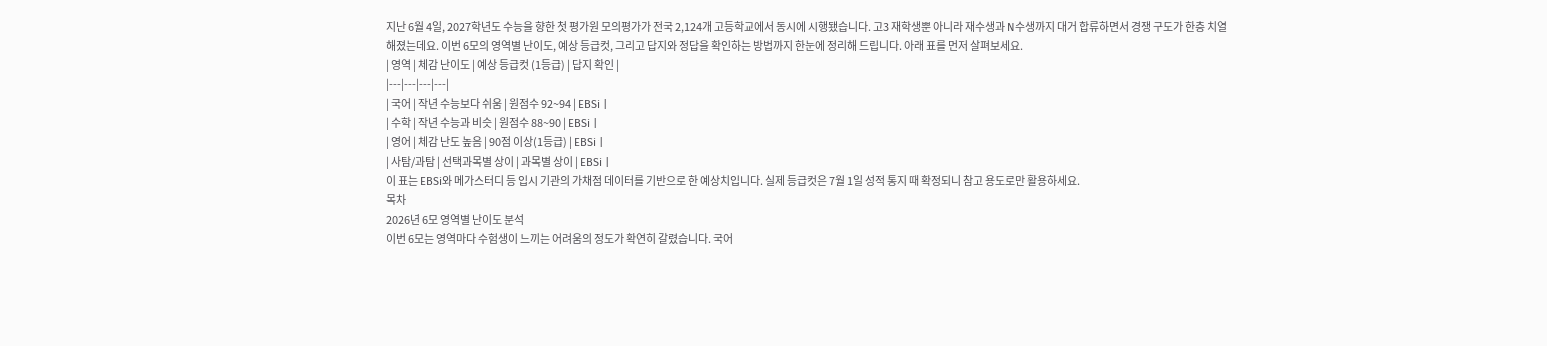지난 6월 4일, 2027학년도 수능을 향한 첫 평가원 모의평가가 전국 2,124개 고등학교에서 동시에 시행됐습니다. 고3 재학생뿐 아니라 재수생과 N수생까지 대거 합류하면서 경쟁 구도가 한층 치열해졌는데요. 이번 6모의 영역별 난이도, 예상 등급컷, 그리고 답지와 정답을 확인하는 방법까지 한눈에 정리해 드립니다. 아래 표를 먼저 살펴보세요.
| 영역 | 체감 난이도 | 예상 등급컷 (1등급) | 답지 확인 |
|---|---|---|---|
| 국어 | 작년 수능보다 쉬움 | 원점수 92~94 | EBSi |
| 수학 | 작년 수능과 비슷 | 원점수 88~90 | EBSi |
| 영어 | 체감 난도 높음 | 90점 이상(1등급) | EBSi |
| 사탐/과탐 | 선택과목별 상이 | 과목별 상이 | EBSi |
이 표는 EBSi와 메가스터디 등 입시 기관의 가채점 데이터를 기반으로 한 예상치입니다. 실제 등급컷은 7월 1일 성적 통지 때 확정되니 참고 용도로만 활용하세요.
목차
2026년 6모 영역별 난이도 분석
이번 6모는 영역마다 수험생이 느끼는 어려움의 정도가 확연히 갈렸습니다. 국어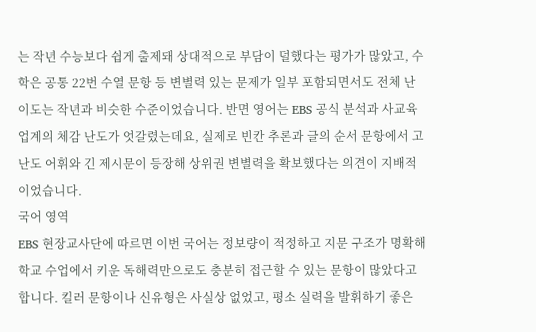는 작년 수능보다 쉽게 출제돼 상대적으로 부담이 덜했다는 평가가 많았고, 수학은 공통 22번 수열 문항 등 변별력 있는 문제가 일부 포함되면서도 전체 난이도는 작년과 비슷한 수준이었습니다. 반면 영어는 EBS 공식 분석과 사교육 업계의 체감 난도가 엇갈렸는데요, 실제로 빈칸 추론과 글의 순서 문항에서 고난도 어휘와 긴 제시문이 등장해 상위권 변별력을 확보했다는 의견이 지배적이었습니다.
국어 영역
EBS 현장교사단에 따르면 이번 국어는 정보량이 적정하고 지문 구조가 명확해 학교 수업에서 키운 독해력만으로도 충분히 접근할 수 있는 문항이 많았다고 합니다. 킬러 문항이나 신유형은 사실상 없었고, 평소 실력을 발휘하기 좋은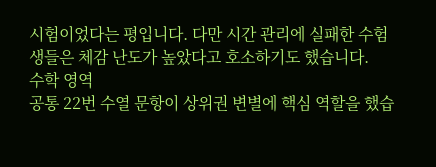시험이었다는 평입니다. 다만 시간 관리에 실패한 수험생들은 체감 난도가 높았다고 호소하기도 했습니다.
수학 영역
공통 22번 수열 문항이 상위권 변별에 핵심 역할을 했습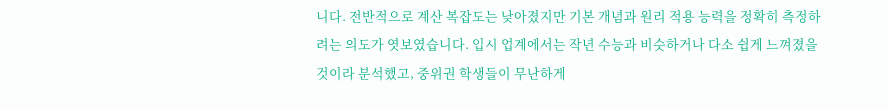니다. 전반적으로 계산 복잡도는 낮아졌지만 기본 개념과 원리 적용 능력을 정확히 측정하려는 의도가 엿보였습니다. 입시 업계에서는 작년 수능과 비슷하거나 다소 쉽게 느껴졌을 것이라 분석했고, 중위권 학생들이 무난하게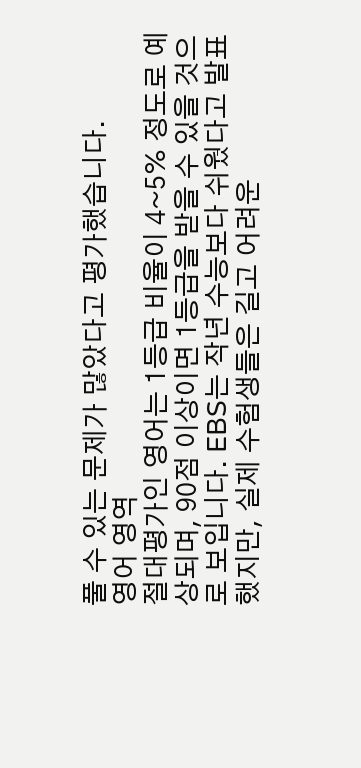풀 수 있는 문제가 많았다고 평가했습니다.
영어 영역
절대평가인 영어는 1등급 비율이 4~5% 정도로 예상되며, 90점 이상이면 1등급을 받을 수 있을 것으로 보입니다. EBS는 작년 수능보다 쉬웠다고 발표했지만, 실제 수험생들은 길고 어려운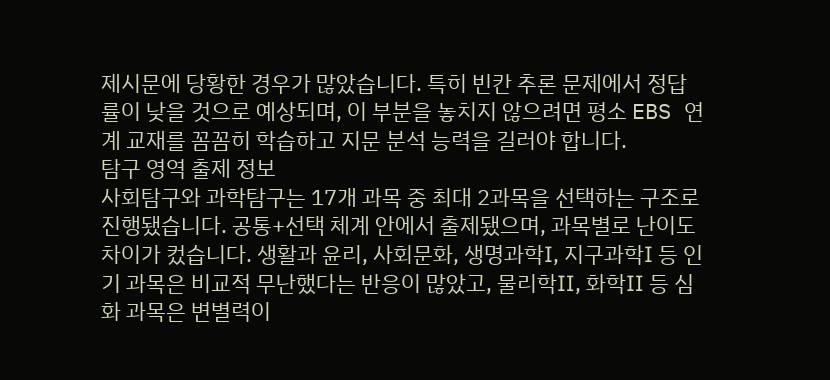제시문에 당황한 경우가 많았습니다. 특히 빈칸 추론 문제에서 정답률이 낮을 것으로 예상되며, 이 부분을 놓치지 않으려면 평소 EBS 연계 교재를 꼼꼼히 학습하고 지문 분석 능력을 길러야 합니다.
탐구 영역 출제 정보
사회탐구와 과학탐구는 17개 과목 중 최대 2과목을 선택하는 구조로 진행됐습니다. 공통+선택 체계 안에서 출제됐으며, 과목별로 난이도 차이가 컸습니다. 생활과 윤리, 사회문화, 생명과학Ⅰ, 지구과학Ⅰ 등 인기 과목은 비교적 무난했다는 반응이 많았고, 물리학Ⅱ, 화학Ⅱ 등 심화 과목은 변별력이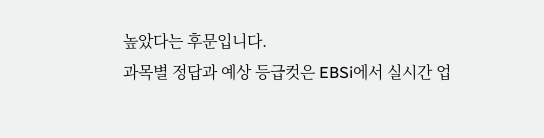높았다는 후문입니다.
과목별 정답과 예상 등급컷은 EBSi에서 실시간 업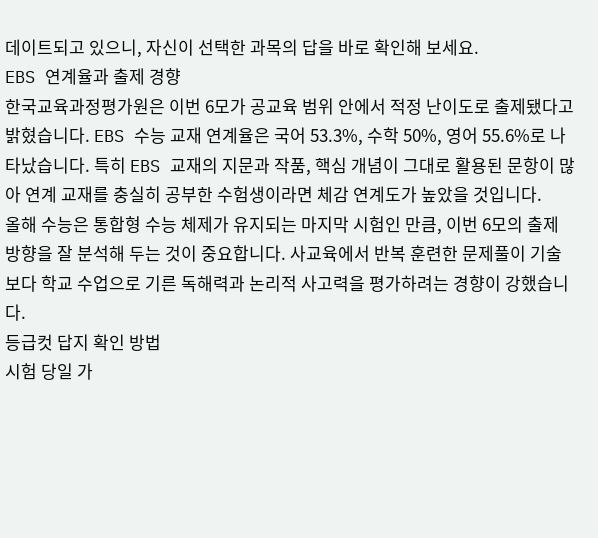데이트되고 있으니, 자신이 선택한 과목의 답을 바로 확인해 보세요.
EBS 연계율과 출제 경향
한국교육과정평가원은 이번 6모가 공교육 범위 안에서 적정 난이도로 출제됐다고 밝혔습니다. EBS 수능 교재 연계율은 국어 53.3%, 수학 50%, 영어 55.6%로 나타났습니다. 특히 EBS 교재의 지문과 작품, 핵심 개념이 그대로 활용된 문항이 많아 연계 교재를 충실히 공부한 수험생이라면 체감 연계도가 높았을 것입니다.
올해 수능은 통합형 수능 체제가 유지되는 마지막 시험인 만큼, 이번 6모의 출제 방향을 잘 분석해 두는 것이 중요합니다. 사교육에서 반복 훈련한 문제풀이 기술보다 학교 수업으로 기른 독해력과 논리적 사고력을 평가하려는 경향이 강했습니다.
등급컷 답지 확인 방법
시험 당일 가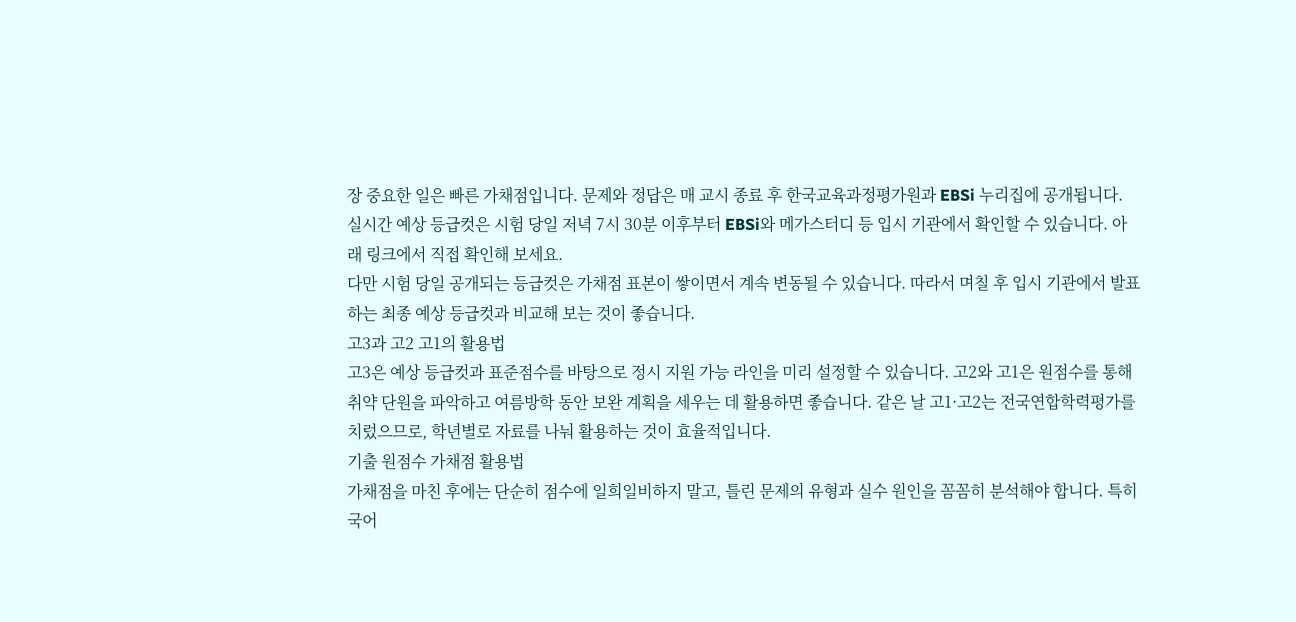장 중요한 일은 빠른 가채점입니다. 문제와 정답은 매 교시 종료 후 한국교육과정평가원과 EBSi 누리집에 공개됩니다. 실시간 예상 등급컷은 시험 당일 저녁 7시 30분 이후부터 EBSi와 메가스터디 등 입시 기관에서 확인할 수 있습니다. 아래 링크에서 직접 확인해 보세요.
다만 시험 당일 공개되는 등급컷은 가채점 표본이 쌓이면서 계속 변동될 수 있습니다. 따라서 며칠 후 입시 기관에서 발표하는 최종 예상 등급컷과 비교해 보는 것이 좋습니다.
고3과 고2 고1의 활용법
고3은 예상 등급컷과 표준점수를 바탕으로 정시 지원 가능 라인을 미리 설정할 수 있습니다. 고2와 고1은 원점수를 통해 취약 단원을 파악하고 여름방학 동안 보완 계획을 세우는 데 활용하면 좋습니다. 같은 날 고1·고2는 전국연합학력평가를 치렀으므로, 학년별로 자료를 나눠 활용하는 것이 효율적입니다.
기출 원점수 가채점 활용법
가채점을 마친 후에는 단순히 점수에 일희일비하지 말고, 틀린 문제의 유형과 실수 원인을 꼼꼼히 분석해야 합니다. 특히 국어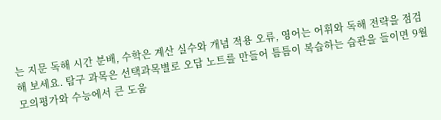는 지문 독해 시간 분배, 수학은 계산 실수와 개념 적용 오류, 영어는 어휘와 독해 전략을 점검해 보세요. 탐구 과목은 선택과목별로 오답 노트를 만들어 틈틈이 복습하는 습관을 들이면 9월 모의평가와 수능에서 큰 도움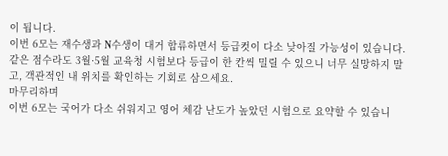이 됩니다.
이번 6모는 재수생과 N수생이 대거 합류하면서 등급컷이 다소 낮아질 가능성이 있습니다. 같은 점수라도 3월·5월 교육청 시험보다 등급이 한 칸씩 밀릴 수 있으니 너무 실망하지 말고, 객관적인 내 위치를 확인하는 기회로 삼으세요.
마무리하며
이번 6모는 국어가 다소 쉬워지고 영어 체감 난도가 높았던 시험으로 요약할 수 있습니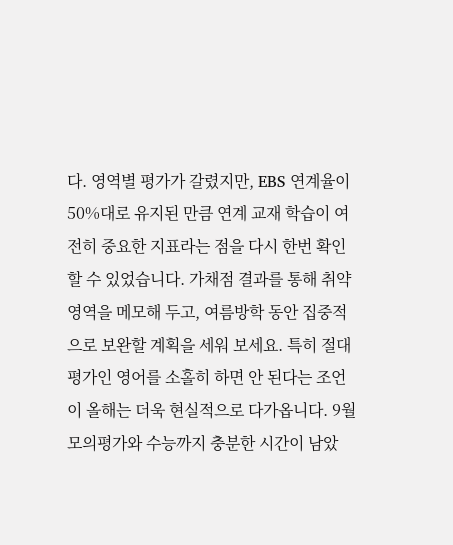다. 영역별 평가가 갈렸지만, EBS 연계율이 50%대로 유지된 만큼 연계 교재 학습이 여전히 중요한 지표라는 점을 다시 한번 확인할 수 있었습니다. 가채점 결과를 통해 취약 영역을 메모해 두고, 여름방학 동안 집중적으로 보완할 계획을 세워 보세요. 특히 절대평가인 영어를 소홀히 하면 안 된다는 조언이 올해는 더욱 현실적으로 다가옵니다. 9월 모의평가와 수능까지 충분한 시간이 남았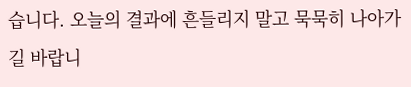습니다. 오늘의 결과에 흔들리지 말고 묵묵히 나아가길 바랍니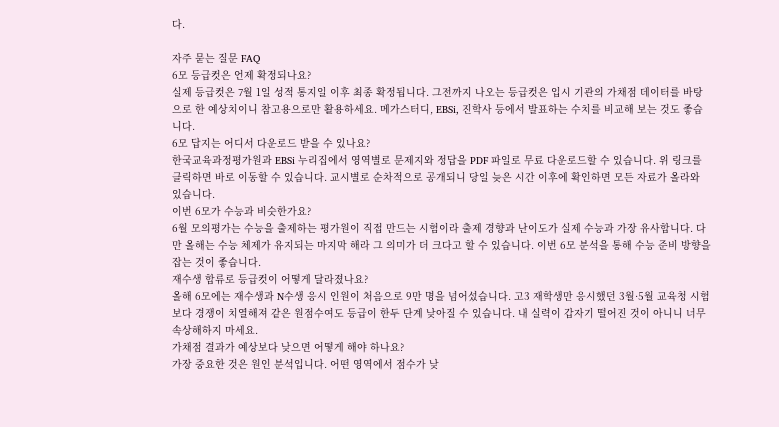다.

자주 묻는 질문 FAQ
6모 등급컷은 언제 확정되나요?
실제 등급컷은 7월 1일 성적 통지일 이후 최종 확정됩니다. 그전까지 나오는 등급컷은 입시 기관의 가채점 데이터를 바탕으로 한 예상치이니 참고용으로만 활용하세요. 메가스터디, EBSi, 진학사 등에서 발표하는 수치를 비교해 보는 것도 좋습니다.
6모 답지는 어디서 다운로드 받을 수 있나요?
한국교육과정평가원과 EBSi 누리집에서 영역별로 문제지와 정답을 PDF 파일로 무료 다운로드할 수 있습니다. 위 링크를 클릭하면 바로 이동할 수 있습니다. 교시별로 순차적으로 공개되니 당일 늦은 시간 이후에 확인하면 모든 자료가 올라와 있습니다.
이번 6모가 수능과 비슷한가요?
6월 모의평가는 수능을 출제하는 평가원이 직접 만드는 시험이라 출제 경향과 난이도가 실제 수능과 가장 유사합니다. 다만 올해는 수능 체제가 유지되는 마지막 해라 그 의미가 더 크다고 할 수 있습니다. 이번 6모 분석을 통해 수능 준비 방향을 잡는 것이 좋습니다.
재수생 합류로 등급컷이 어떻게 달라졌나요?
올해 6모에는 재수생과 N수생 응시 인원이 처음으로 9만 명을 넘어섰습니다. 고3 재학생만 응시했던 3월·5월 교육청 시험보다 경쟁이 치열해져 같은 원점수여도 등급이 한두 단계 낮아질 수 있습니다. 내 실력이 갑자기 떨어진 것이 아니니 너무 속상해하지 마세요.
가채점 결과가 예상보다 낮으면 어떻게 해야 하나요?
가장 중요한 것은 원인 분석입니다. 어떤 영역에서 점수가 낮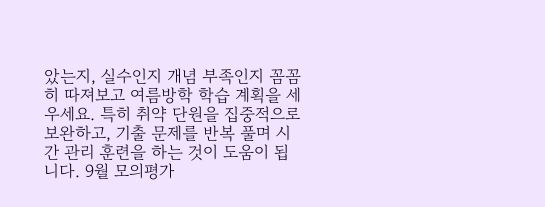았는지, 실수인지 개념 부족인지 꼼꼼히 따져보고 여름방학 학습 계획을 세우세요. 특히 취약 단원을 집중적으로 보완하고, 기출 문제를 반복 풀며 시간 관리 훈련을 하는 것이 도움이 됩니다. 9월 모의평가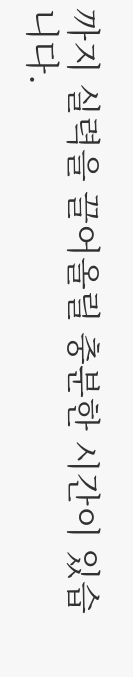까지 실력을 끌어올릴 충분한 시간이 있습니다.